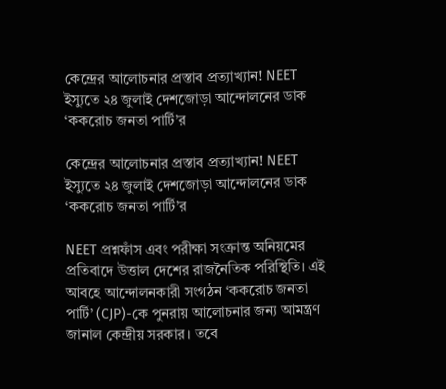কেন্দ্রের আলোচনার প্রস্তাব প্রত্যাখ্যান! NEET ইস্যুতে ২৪ জুলাই দেশজোড়া আন্দোলনের ডাক ‘ককরোচ জনতা পার্টি’র

কেন্দ্রের আলোচনার প্রস্তাব প্রত্যাখ্যান! NEET ইস্যুতে ২৪ জুলাই দেশজোড়া আন্দোলনের ডাক ‘ককরোচ জনতা পার্টি’র

NEET প্রশ্নফাঁস এবং পরীক্ষা সংক্রান্ত অনিয়মের প্রতিবাদে উত্তাল দেশের রাজনৈতিক পরিস্থিতি। এই আবহে আন্দোলনকারী সংগঠন ‘ককরোচ জনতা পার্টি’ (CJP)-কে পুনরায় আলোচনার জন্য আমন্ত্রণ জানাল কেন্দ্রীয় সরকার। তবে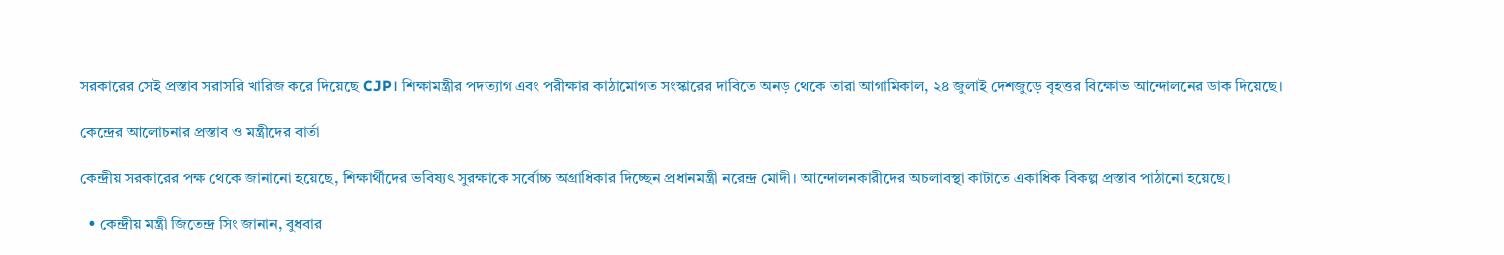সরকারের সেই প্রস্তাব সরাসরি খারিজ করে দিয়েছে CJP। শিক্ষামন্ত্রীর পদত্যাগ এবং পরীক্ষার কাঠামোগত সংস্কারের দাবিতে অনড় থেকে তারা আগামিকাল, ২৪ জুলাই দেশজুড়ে বৃহত্তর বিক্ষোভ আন্দোলনের ডাক দিয়েছে।

কেন্দ্রের আলোচনার প্রস্তাব ও মন্ত্রীদের বার্তা

কেন্দ্রীয় সরকারের পক্ষ থেকে জানানো হয়েছে, শিক্ষার্থীদের ভবিষ্যৎ সুরক্ষাকে সর্বোচ্চ অগ্রাধিকার দিচ্ছেন প্রধানমন্ত্রী নরেন্দ্র মোদী। আন্দোলনকারীদের অচলাবস্থা কাটাতে একাধিক বিকল্প প্রস্তাব পাঠানো হয়েছে।

  • কেন্দ্রীয় মন্ত্রী জিতেন্দ্র সিং জানান, বুধবার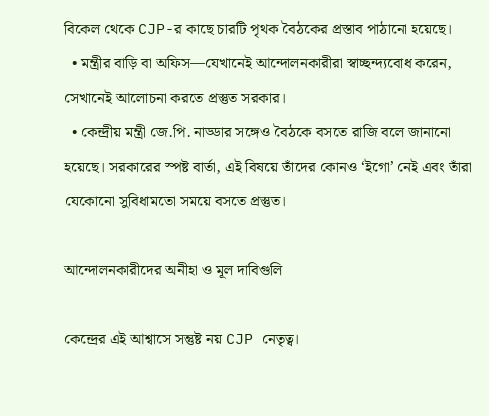বিকেল থেকে CJP-র কাছে চারটি পৃথক বৈঠকের প্রস্তাব পাঠানো হয়েছে।
  • মন্ত্রীর বাড়ি বা অফিস—যেখানেই আন্দোলনকারীরা স্বাচ্ছন্দ্যবোধ করেন, সেখানেই আলোচনা করতে প্রস্তুত সরকার।
  • কেন্দ্রীয় মন্ত্রী জে.পি. নাড্ডার সঙ্গেও বৈঠকে বসতে রাজি বলে জানানো হয়েছে। সরকারের স্পষ্ট বার্তা, এই বিষয়ে তাঁদের কোনও ‘ইগো’ নেই এবং তাঁরা যেকোনো সুবিধামতো সময়ে বসতে প্রস্তুত।

আন্দোলনকারীদের অনীহা ও মূল দাবিগুলি

কেন্দ্রের এই আশ্বাসে সন্তুষ্ট নয় CJP নেতৃত্ব।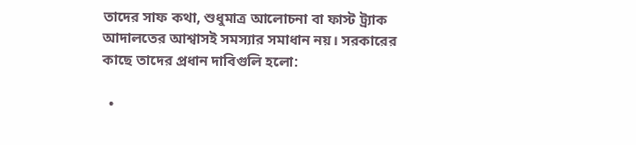তাদের সাফ কথা, শুধুমাত্র আলোচনা বা ফাস্ট ট্র্যাক আদালতের আশ্বাসই সমস্যার সমাধান নয়। সরকারের কাছে তাদের প্রধান দাবিগুলি হলো:

  •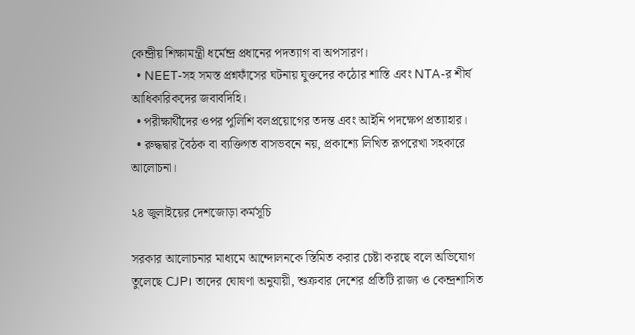কেন্দ্রীয় শিক্ষামন্ত্রী ধর্মেন্দ্র প্রধানের পদত্যাগ বা অপসারণ।
  • NEET-সহ সমস্ত প্রশ্নফাঁসের ঘটনায় যুক্তদের কঠোর শাস্তি এবং NTA-র শীর্ষ আধিকারিকদের জবাবদিহি।
  • পরীক্ষার্থীদের ওপর পুলিশি বলপ্রয়োগের তদন্ত এবং আইনি পদক্ষেপ প্রত্যাহার।
  • রুদ্ধদ্বার বৈঠক বা ব্যক্তিগত বাসভবনে নয়, প্রকাশ্যে লিখিত রূপরেখা সহকারে আলোচনা।

২৪ জুলাইয়ের দেশজোড়া কর্মসূচি

সরকার আলোচনার মাধ্যমে আন্দোলনকে স্তিমিত করার চেষ্টা করছে বলে অভিযোগ তুলেছে CJP। তাদের ঘোষণা অনুযায়ী, শুক্রবার দেশের প্রতিটি রাজ্য ও কেন্দ্রশাসিত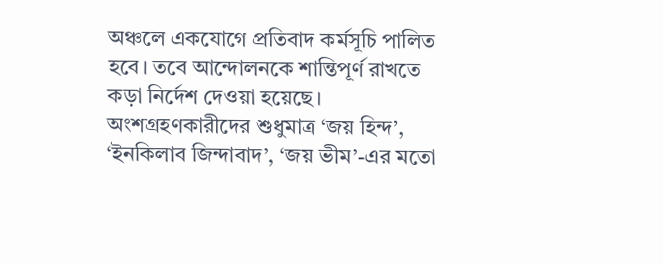অঞ্চলে একযোগে প্রতিবাদ কর্মসূচি পালিত হবে। তবে আন্দোলনকে শান্তিপূর্ণ রাখতে কড়া নির্দেশ দেওয়া হয়েছে। অংশগ্রহণকারীদের শুধুমাত্র ‘জয় হিন্দ’, ‘ইনকিলাব জিন্দাবাদ’, ‘জয় ভীম’-এর মতো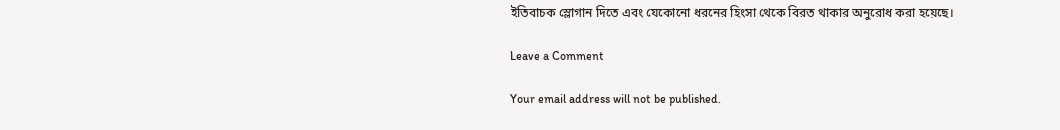ইতিবাচক স্লোগান দিতে এবং যেকোনো ধরনের হিংসা থেকে বিরত থাকার অনুরোধ করা হয়েছে।

Leave a Comment

Your email address will not be published.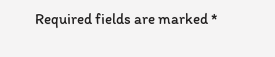Required fields are marked *